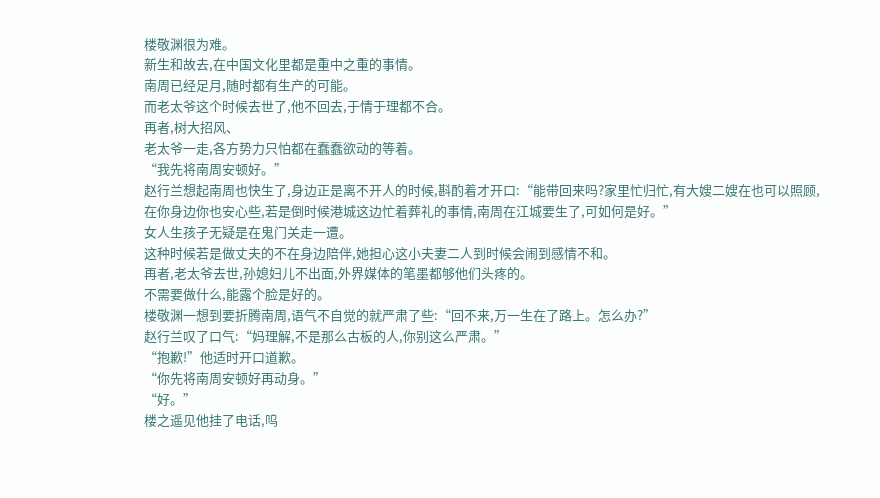楼敬渊很为难。
新生和故去,在中国文化里都是重中之重的事情。
南周已经足月,随时都有生产的可能。
而老太爷这个时候去世了,他不回去,于情于理都不合。
再者,树大招风、
老太爷一走,各方势力只怕都在蠢蠢欲动的等着。
“我先将南周安顿好。”
赵行兰想起南周也快生了,身边正是离不开人的时候,斟酌着才开口:“能带回来吗?家里忙归忙,有大嫂二嫂在也可以照顾,在你身边你也安心些,若是倒时候港城这边忙着葬礼的事情,南周在江城要生了,可如何是好。”
女人生孩子无疑是在鬼门关走一遭。
这种时候若是做丈夫的不在身边陪伴,她担心这小夫妻二人到时候会闹到感情不和。
再者,老太爷去世,孙媳妇儿不出面,外界媒体的笔墨都够他们头疼的。
不需要做什么,能露个脸是好的。
楼敬渊一想到要折腾南周,语气不自觉的就严肃了些:“回不来,万一生在了路上。怎么办?”
赵行兰叹了口气:“妈理解,不是那么古板的人,你别这么严肃。”
“抱歉!”他适时开口道歉。
“你先将南周安顿好再动身。”
“好。”
楼之遥见他挂了电话,呜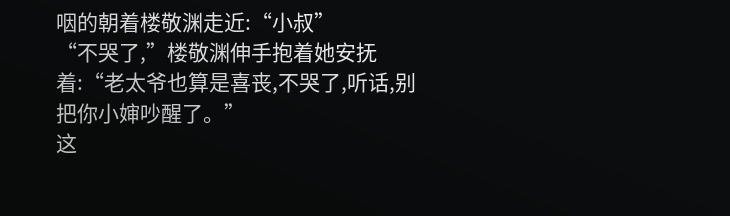咽的朝着楼敬渊走近:“小叔”
“不哭了,”楼敬渊伸手抱着她安抚着:“老太爷也算是喜丧,不哭了,听话,别把你小婶吵醒了。”
这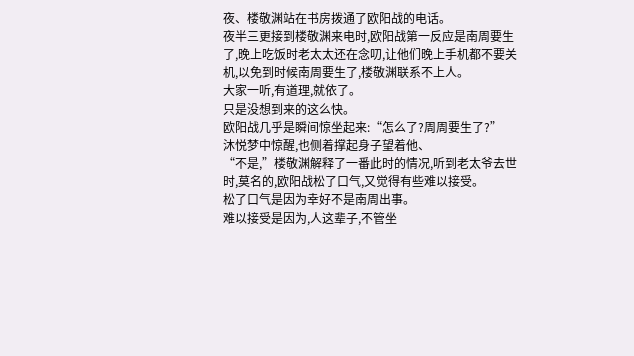夜、楼敬渊站在书房拨通了欧阳战的电话。
夜半三更接到楼敬渊来电时,欧阳战第一反应是南周要生了,晚上吃饭时老太太还在念叨,让他们晚上手机都不要关机,以免到时候南周要生了,楼敬渊联系不上人。
大家一听,有道理,就依了。
只是没想到来的这么快。
欧阳战几乎是瞬间惊坐起来:“怎么了?周周要生了?”
沐悦梦中惊醒,也侧着撑起身子望着他、
“不是,”楼敬渊解释了一番此时的情况,听到老太爷去世时,莫名的,欧阳战松了口气,又觉得有些难以接受。
松了口气是因为幸好不是南周出事。
难以接受是因为,人这辈子,不管坐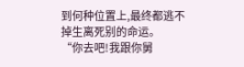到何种位置上,最终都逃不掉生离死别的命运。
“你去吧!我跟你舅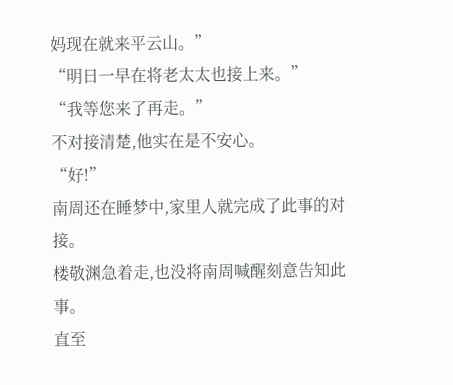妈现在就来平云山。”
“明日一早在将老太太也接上来。”
“我等您来了再走。”
不对接清楚,他实在是不安心。
“好!”
南周还在睡梦中,家里人就完成了此事的对接。
楼敬渊急着走,也没将南周喊醒刻意告知此事。
直至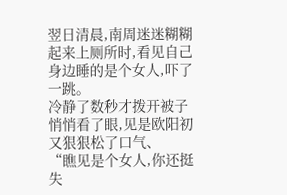翌日清晨,南周迷迷糊糊起来上厕所时,看见自己身边睡的是个女人,吓了一跳。
冷静了数秒才拨开被子悄悄看了眼,见是欧阳初又狠狠松了口气、
“瞧见是个女人,你还挺失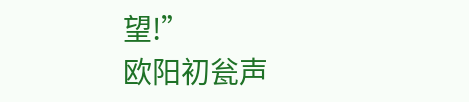望!”
欧阳初瓮声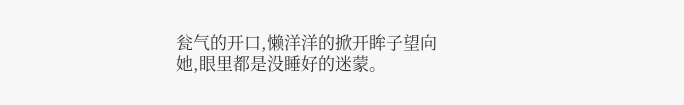瓮气的开口,懒洋洋的掀开眸子望向她,眼里都是没睡好的迷蒙。